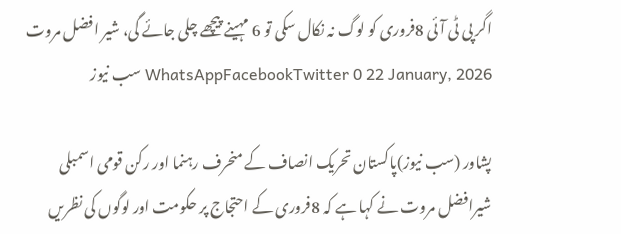اگر پی ٹی آئی 8فروری کو لوگ نہ نکال سکی تو 6 مہینے پیچھے چلی جائے گی، شیر افضل مروت WhatsAppFacebookTwitter 0 22 January, 2026 سب نیوز

پشاور (سب نیوز)پاکستان تحریک انصاف کے منحرف رہنما اور رکن قومی اسمبلی شیرافضل مروت نے کہا ہے کہ 8فروری کے احتجاج پر حکومت اور لوگوں کی نظریں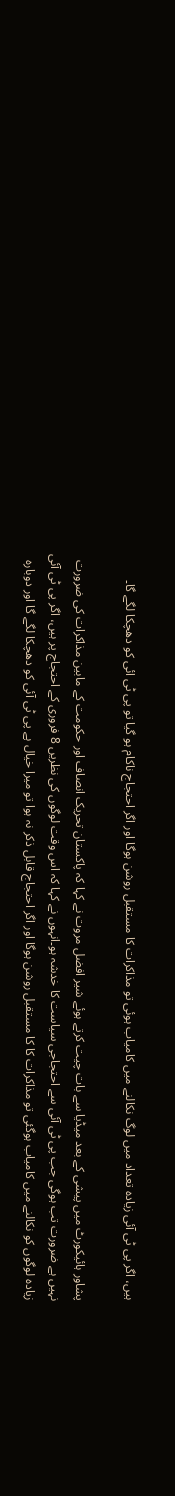ہیں، اگر پی ٹی آئی زیادہ تعداد میں لوگ نکالنے میں کامیاب ہوئی تو مذاکرات کا مستقبل روشن ہوگا اور اگر احتجاج ناکام ہو گیا تو پی ٹی ائی کو دھچکا لگے گا۔

پشاور ہائیکورٹ میں پیشی کے بعد میڈیا سے بات چیت کرتے ہوئے شیر افضل مروت نے کہا کہ پاکستان تحریک انصاف اور حکومت کے مابین مذاکرات کی ضرورت نہیں ہے ضرورت تب ہوگی جب پی ٹی آئی سے احتجاجی سیاست کا خدشہ ہو۔انہوں نے کہا کہ اس وقت لوگوں کی نظریں 8 فروری کے احتجاج پر ہیں، اگر پی ٹی آئی زیادہ لوگوں کو نکالنے میں کامیاب ہوگئی تو مذاکرات کا کا مستقبل روشن ہوگا اور اگر احتجاج قابل ذکر نہ ہوا تو میرا خیال ہے پی ٹی آئی کو دھچکا لگے گا اور دوبارہ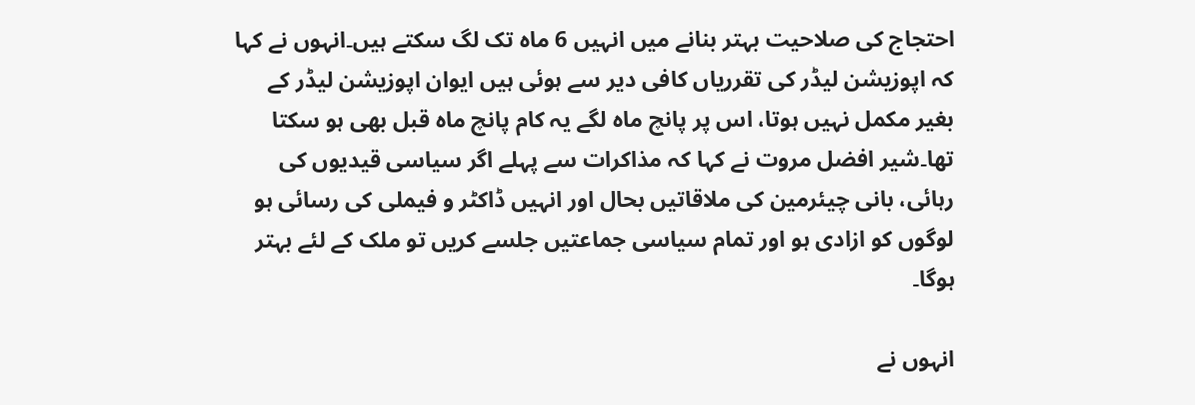احتجاج کی صلاحیت بہتر بنانے میں انہیں 6 ماہ تک لگ سکتے ہیں۔انہوں نے کہا کہ اپوزیشن لیڈر کی تقرریاں کافی دیر سے ہوئی ہیں ایوان اپوزیشن لیڈر کے بغیر مکمل نہیں ہوتا، اس پر پانچ ماہ لگے یہ کام پانچ ماہ قبل بھی ہو سکتا تھا۔شیر افضل مروت نے کہا کہ مذاکرات سے پہلے اگر سیاسی قیدیوں کی رہائی، بانی چیئرمین کی ملاقاتیں بحال اور انہیں ڈاکٹر و فیملی کی رسائی ہو لوگوں کو ازادی ہو اور تمام سیاسی جماعتیں جلسے کریں تو ملک کے لئے بہتر ہوگا۔

انہوں نے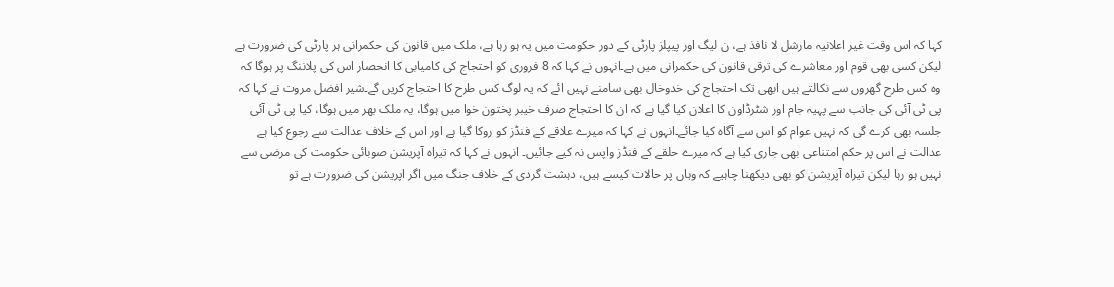کہا کہ اس وقت غیر اعلانیہ مارشل لا نافذ ہے، ن لیگ اور پیپلز پارٹی کے دور حکومت میں یہ ہو رہا ہے، ملک میں قانون کی حکمرانی ہر پارٹی کی ضرورت ہے لیکن کسی بھی قوم اور معاشرے کی ترقی قانون کی حکمرانی میں ہے۔انہوں نے کہا کہ 8 فروری کو احتجاج کی کامیابی کا انحصار اس کی پلاننگ پر ہوگا کہ وہ کس طرح گھروں سے نکالتے ہیں ابھی تک احتجاج کی خدوخال بھی سامنے نہیں ائے کہ یہ لوگ کس طرح کا احتجاج کریں گے۔شیر افضل مروت نے کہا کہ پی ٹی آئی کی جانب سے پہیہ جام اور شٹرڈاون کا اعلان کیا گیا ہے کہ ان کا احتجاج صرف خیبر پختون خوا میں ہوگا، یہ ملک بھر میں ہوگا، کیا پی ٹی آئی جلسہ بھی کرے گی کہ نہیں عوام کو اس سے آگاہ کیا جائے۔انہوں نے کہا کہ میرے علاقے کے فنڈز کو روکا گیا ہے اور اس کے خلاف عدالت سے رجوع کیا ہے عدالت نے اس پر حکم امتناعی بھی جاری کیا ہے کہ میرے حلقے کے فنڈز واپس نہ کیے جائیں۔ انہوں نے کہا کہ تیراہ آپریشن صوبائی حکومت کی مرضی سے نہیں ہو رہا لیکن تیراہ آپریشن کو بھی دیکھنا چاہیے کہ وہاں پر حالات کیسے ہیں، دہشت گردی کے خلاف جنگ میں اگر اپریشن کی ضرورت ہے تو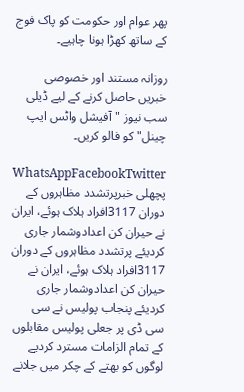پھر عوام اور حکومت کو پاک فوج کے ساتھ کھڑا ہونا چاہیے۔

روزانہ مستند اور خصوصی خبریں حاصل کرنے کے لیے ڈیلی سب نیوز "آفیشل واٹس ایپ چینل" کو فالو کریں۔

WhatsAppFacebookTwitter پچھلی خبرپرتشدد مظاہروں کے دوران 3117افراد ہلاک ہوئے، ایران نے حیران کن اعدادوشمار جاری کردیئے پرتشدد مظاہروں کے دوران 3117افراد ہلاک ہوئے، ایران نے حیران کن اعدادوشمار جاری کردیئے پنجاب پولیس نے سی سی ڈی پر جعلی پولیس مقابلوں کے تمام الزامات مسترد کردیے لوگوں کو بھتے کے چکر میں جلانے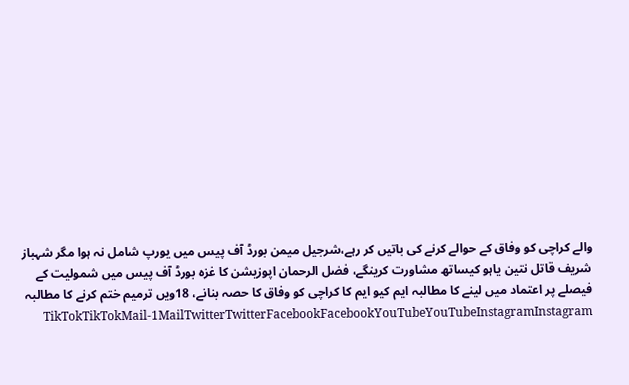والے کراچی کو وفاق کے حوالے کرنے کی باتیں کر رہے،شرجیل میمن بورڈ آف پیس میں یورپ شامل نہ ہوا مگر شہباز شریف قاتل نتین یاہو کیساتھ مشاورت کرینگے، فضل الرحمان اپوزیشن کا غزہ بورڈ آف پیس میں شمولیت کے فیصلے پر اعتماد میں لینے کا مطالبہ ایم کیو ایم کا کراچی کو وفاق کا حصہ بنانے، 18ویں ترمیم ختم کرنے کا مطالبہ TikTokTikTokMail-1MailTwitterTwitterFacebookFacebookYouTubeYouTubeInstagramInstagram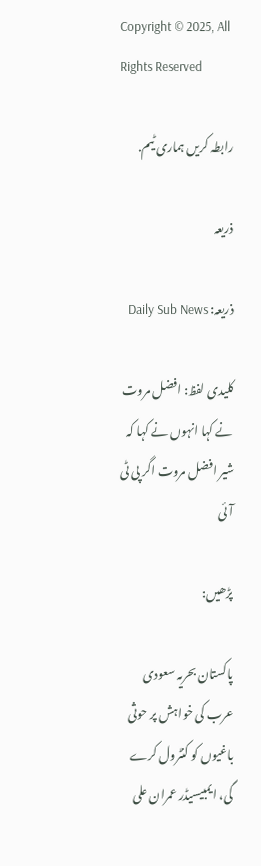Copyright © 2025, All Rights Reserved

رابطہ کریں ہماری ٹیم.

ذریعہ

ذریعہ: Daily Sub News

کلیدی لفظ: افضل مروت نے کہا انہوں نے کہا کہ شیر افضل مروت اگر پی ٹی آئی

پڑھیں:

پاکستان بحریہ سعودی عرب کی خواہش پر حوثی باغیوں کو کنٹرول کرے گی، ایمبیسیڈر عمران علی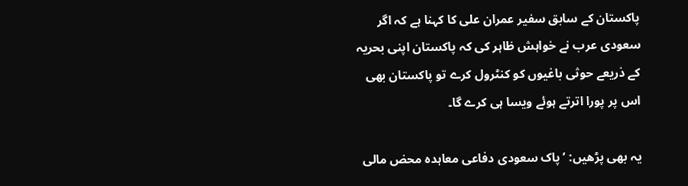پاکستان کے سابق سفیر عمران علی کا کہنا ہے کہ اگر سعودی عرب نے خواہش ظاہر کی کہ پاکستان اپنی بحریہ کے ذریعے حوثی باغیوں کو کنٹرول کرے تو پاکستان بھی اس پر پورا اترتے ہوئے ویسا ہی کرے گا۔

یہ بھی پڑھیں: ’پاک سعودی دفاعی معاہدہ محض مالی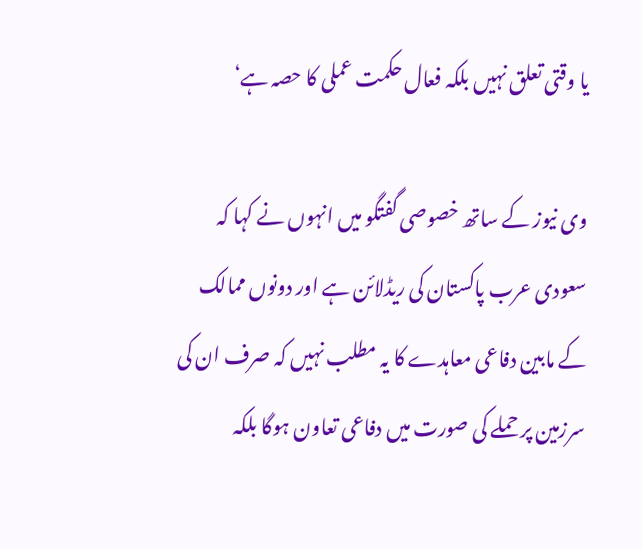یا وقتی تعلق نہیں بلکہ فعال حکمت عملی کا حصہ ہے‘

وی نیوز کے ساتھ خصوصی گفتگو میں انہوں نے کہا کہ سعودی عرب پاکستان کی ریڈلائن ہے اور دونوں ممالک کے مابین دفاعی معاہدے کا یہ مطلب نہیں کہ صرف ان کی سرزمین پر حملے کی صورت میں دفاعی تعاون ہوگا بلکہ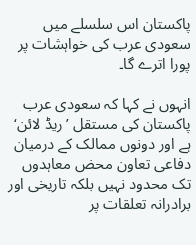پاکستان اس سلسلے میں سعودی عرب کی خواہشات پر پورا اترے گا۔

انہوں نے کہا کہ سعودی عرب پاکستان کی مستقل ’ریڈ لائن‘ ہے اور دونوں ممالک کے درمیان دفاعی تعاون محض معاہدوں تک محدود نہیں بلکہ تاریخی اور برادرانہ تعلقات پر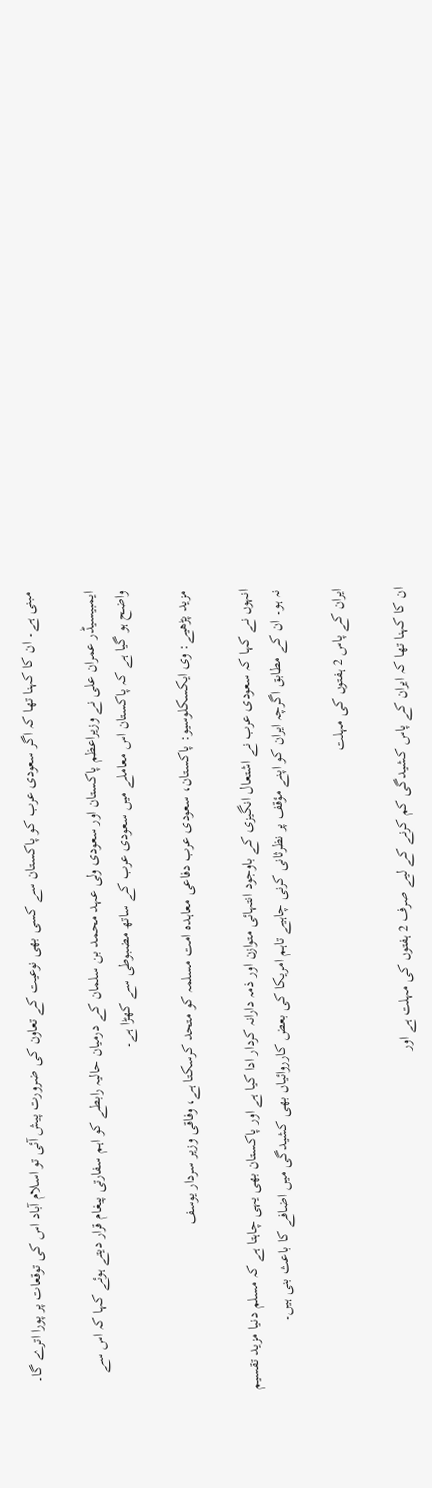مبنی ہے۔ ان کا کہنا تھا کہ اگر سعودی عرب کو پاکستان سے کسی بھی نوعیت کے تعاون کی ضرورت پیش آئی تو اسلام آباد اس کی توقعات پر پورا اترے گا۔

ایمبیسیڈر عمران علی نے وزیراعظم پاکستان اور سعودی ولی عہد محمد بن سلمان کے درمیان حالیہ رابطے کو اہم سفارتی پیغام قرار دیتے ہوئے کہا کہ اس سے واضح ہو گیا ہے کہ پاکستان اس معاملے میں سعودی عرب کے ساتھ مضبوطی سے کھڑا ہے۔

مزید پڑھیے: وی ایکسکلوسیو: پاکستان، سعودی عرب دفاعی معاہدہ امت مسلمہ کو متحد کرسکتا ہے، وفاقی وزیر سردار یوسف

انہوں نے کہا کہ سعودی عرب نے اشتعال انگیزی کے باوجود انتہائی متوازن اور ذمہ دارانہ کردار ادا کیا ہے اور پاکستان بھی یہی چاہتا ہے کہ مسلم دنیا مزید تقسیم نہ ہو۔ ان کے مطابق اگرچہ ایران کو اپنے مؤقف پر نظرثانی کرنی چاہیے تاہم امریکا کی بعض کارروائیاں بھی کشیدگی میں اضافے کا باعث بنی ہیں۔

ایران کے پاس 2 ہفتوں کی مہلت

ان کا کہنا تھا کہ ایران کے پاس کشیدگی کم کرنے کے لیے صرف 2 ہفتوں کی مہلت ہے اور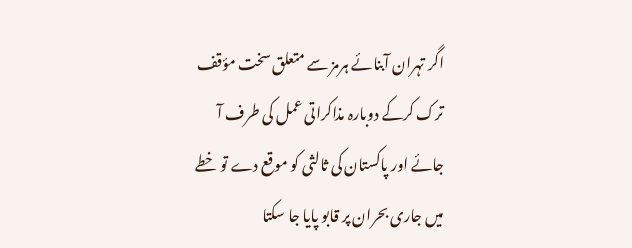اگر تہران آبنائے ہرمز سے متعلق سخت مؤقف ترک کرکے دوبارہ مذاکراتی عمل کی طرف آ جائے اور پاکستان کی ثالثی کو موقع دے تو خطے میں جاری بحران پر قابو پایا جا سکتا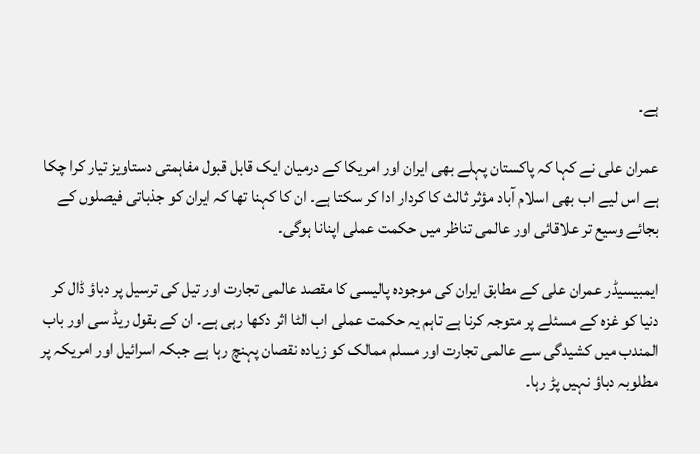ہے۔

عمران علی نے کہا کہ پاکستان پہلے بھی ایران اور امریکا کے درمیان ایک قابل قبول مفاہمتی دستاویز تیار کرا چکا ہے اس لیے اب بھی اسلام آباد مؤثر ثالث کا کردار ادا کر سکتا ہے۔ ان کا کہنا تھا کہ ایران کو جذباتی فیصلوں کے بجائے وسیع تر علاقائی اور عالمی تناظر میں حکمت عملی اپنانا ہوگی۔

ایمبیسیڈر عمران علی کے مطابق ایران کی موجودہ پالیسی کا مقصد عالمی تجارت اور تیل کی ترسیل پر دباؤ ڈال کر دنیا کو غزہ کے مسئلے پر متوجہ کرنا ہے تاہم یہ حکمت عملی اب الٹا اثر دکھا رہی ہے۔ ان کے بقول ریڈ سی اور باب المندب میں کشیدگی سے عالمی تجارت اور مسلم ممالک کو زیادہ نقصان پہنچ رہا ہے جبکہ اسرائیل اور امریکہ پر مطلوبہ دباؤ نہیں پڑ رہا۔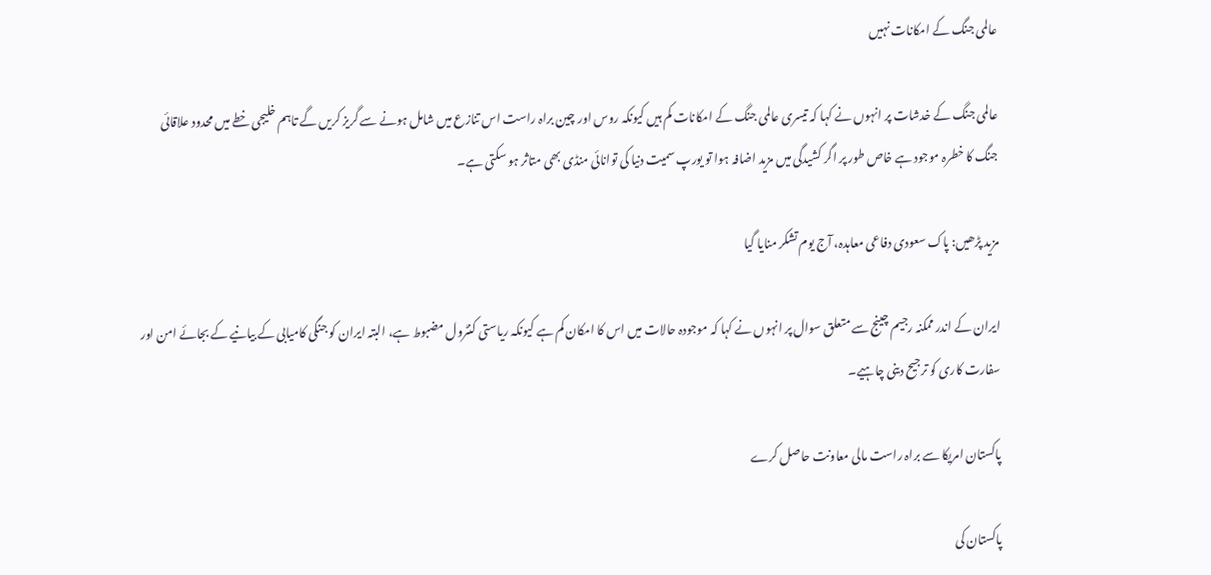عالمی جنگ کے امکانات نہیں

عالمی جنگ کے خدشات پر انہوں نے کہا کہ تیسری عالمی جنگ کے امکانات کم ہیں کیونکہ روس اور چین براہ راست اس تنازع میں شامل ہونے سے گریز کریں گے تاہم خلیجی خطے میں محدود علاقائی جنگ کا خطرہ موجود ہے خاص طور پر اگر کشیدگی میں مزید اضافہ ہوا تو یورپ سمیت دنیا کی توانائی منڈی بھی متاثر ہو سکتی ہے۔

مزید پڑھیں: پاک سعودی دفاعی معاہدہ، آج یوم تشکر منایا گیا

ایران کے اندر ممکنہ رجیم چینج سے متعلق سوال پر انہوں نے کہا کہ موجودہ حالات میں اس کا امکان کم ہے کیونکہ ریاستی کنٹرول مضبوط ہے، البتہ ایران کو جنگی کامیابی کے بیانیے کے بجائے امن اور سفارت کاری کو ترجیح دینی چاہیے۔

پاکستان امریکا سے براہ راست مالی معاونت حاصل کرے

پاکستان کی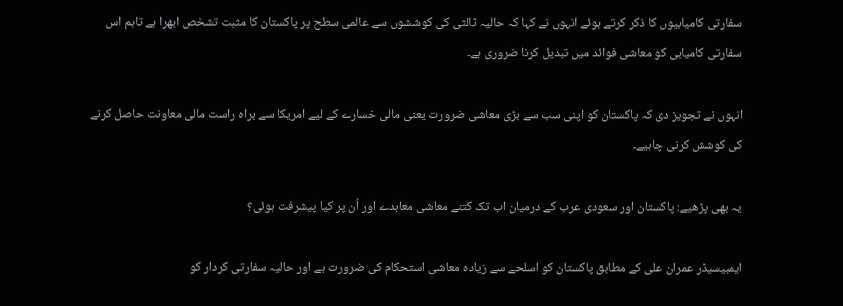سفارتی کامیابیوں کا ذکر کرتے ہوئے انہوں نے کہا کہ حالیہ ثالثی کی کوششوں سے عالمی سطح پر پاکستان کا مثبت تشخص ابھرا ہے تاہم اس سفارتی کامیابی کو معاشی فوائد میں تبدیل کرنا ضروری ہے۔

انہوں نے تجویز دی کہ پاکستان کو اپنی سب سے بڑی معاشی ضرورت یعنی مالی خسارے کے لیے امریکا سے براہ راست مالی معاونت حاصل کرنے کی کوشش کرنی چاہیے۔

یہ بھی پڑھیے: پاکستان اور سعودی عرب کے درمیان اب تک کتنے معاشی معاہدے اور اُن پر کیا پیشرفت ہوئی؟

ایمبیسیڈر عمران علی کے مطابق پاکستان کو اسلحے سے زیادہ معاشی استحکام کی ضرورت ہے اور حالیہ سفارتی کردار کو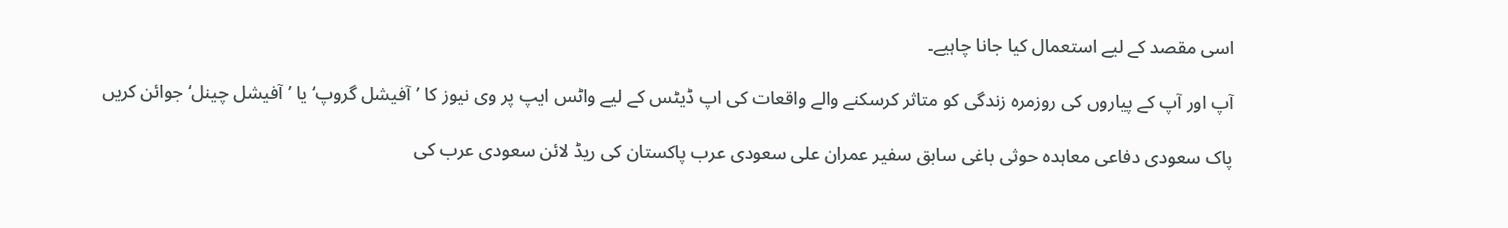اسی مقصد کے لیے استعمال کیا جانا چاہیے۔

آپ اور آپ کے پیاروں کی روزمرہ زندگی کو متاثر کرسکنے والے واقعات کی اپ ڈیٹس کے لیے واٹس ایپ پر وی نیوز کا ’آفیشل گروپ‘ یا ’آفیشل چینل‘ جوائن کریں

پاک سعودی دفاعی معاہدہ حوثی باغی سابق سفیر عمران علی سعودی عرب پاکستان کی ریڈ لائن سعودی عرب کی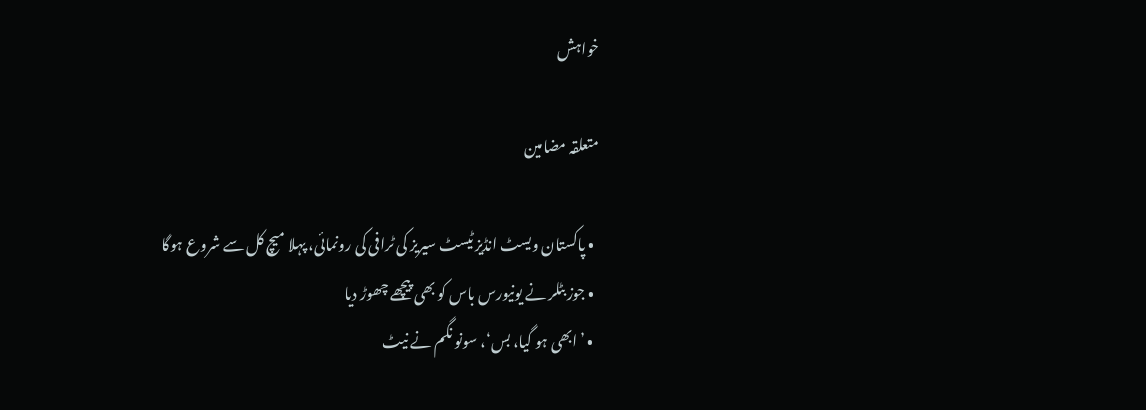خواہش

متعلقہ مضامین

  • پاکستان ویسٹ انڈیز ٹیسٹ سیریز کی ٹرافی کی رونمائی، پہلا میچ کل سے شروع ہوگا
  • جوز بٹلر نے یونیورس باس کو بھی پیچھے چھوڑ دیا
  • ’ابھی ہو گیا، بس‘، سونو نگم نے نیٹ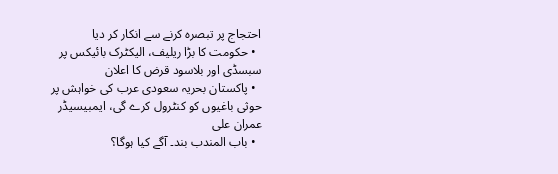احتجاج پر تبصرہ کرنے سے انکار کر دیا
  • حکومت کا بڑا ریلیف، الیکٹرک بائیکس پر سبسڈی اور بلاسود قرض کا اعلان
  • پاکستان بحریہ سعودی عرب کی خواہش پر حوثی باغیوں کو کنٹرول کرے گی، ایمبیسیڈر عمران علی
  • باب المندب بند۔ آگے کیا ہوگا؟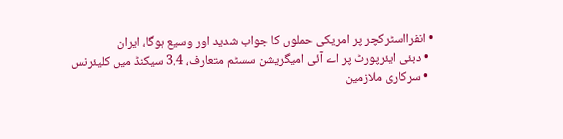• انفرااسٹرکچر پر امریکی حملوں کا جواب شدید اور وسیع ہوگا، ایران
  • دبئی ایئرپورٹ پر اے آئی امیگریشن سسٹم متعارف، 3.4 سیکنڈ میں کلیئرنس
  • سرکاری ملازمین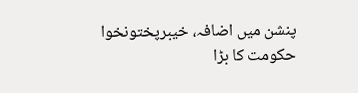پنشن میں اضافہ، خیبرپختونخوا حکومت کا بڑا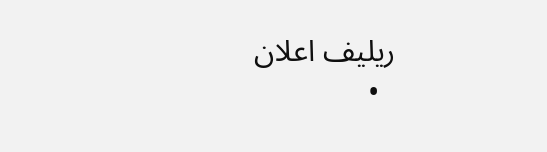ریلیف اعلان
  •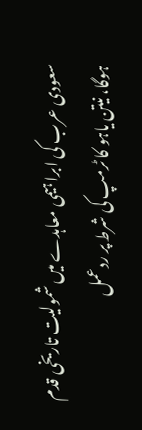سعودی عرب کی ابراہیمی معاہدے میں شمولیت تاریخی قدم ہوگا، نیتن یاہو کا ٹرمپ کی شرط پر ردعمل